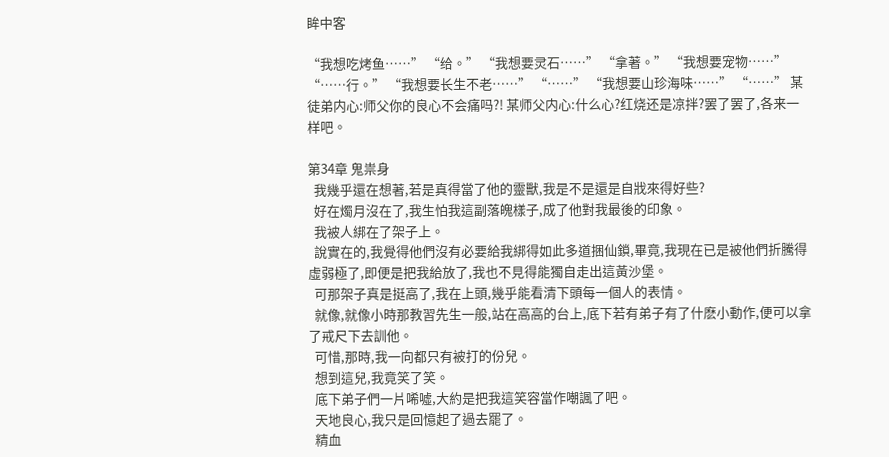眸中客

“我想吃烤鱼……” “给。” “我想要灵石……” “拿著。” “我想要宠物……” “……行。” “我想要长生不老……” “……” “我想要山珍海味……” “……” 某徒弟内心:师父你的良心不会痛吗?! 某师父内心:什么心?红烧还是凉拌?罢了罢了,各来一样吧。

第34章 鬼祟身
  我幾乎還在想著,若是真得當了他的靈獸,我是不是還是自戕來得好些?
  好在燭月沒在了,我生怕我這副落魄樣子,成了他對我最後的印象。
  我被人綁在了架子上。
  說實在的,我覺得他們沒有必要給我綁得如此多道捆仙鎖,畢竟,我現在已是被他們折騰得虛弱極了,即便是把我給放了,我也不見得能獨自走出這黃沙堡。
  可那架子真是挺高了,我在上頭,幾乎能看清下頭每一個人的表情。
  就像,就像小時那教習先生一般,站在高高的台上,底下若有弟子有了什麽小動作,便可以拿了戒尺下去訓他。
  可惜,那時,我一向都只有被打的份兒。
  想到這兒,我竟笑了笑。
  底下弟子們一片唏噓,大約是把我這笑容當作嘲諷了吧。
  天地良心,我只是回憶起了過去罷了。
  精血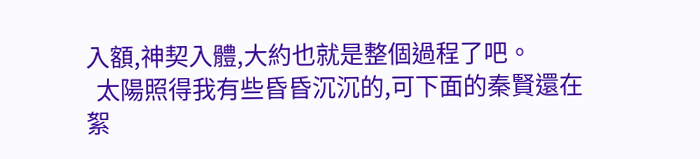入額,神契入體,大約也就是整個過程了吧。
  太陽照得我有些昏昏沉沉的,可下面的秦賢還在絮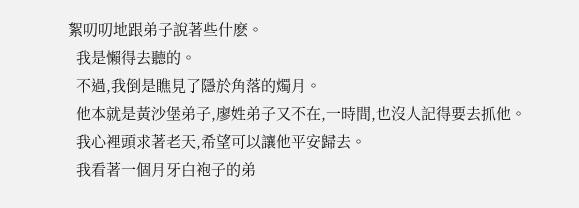絮叨叨地跟弟子說著些什麽。
  我是懶得去聽的。
  不過,我倒是瞧見了隱於角落的燭月。
  他本就是黃沙堡弟子,廖姓弟子又不在,一時間,也沒人記得要去抓他。
  我心裡頭求著老天,希望可以讓他平安歸去。
  我看著一個月牙白袍子的弟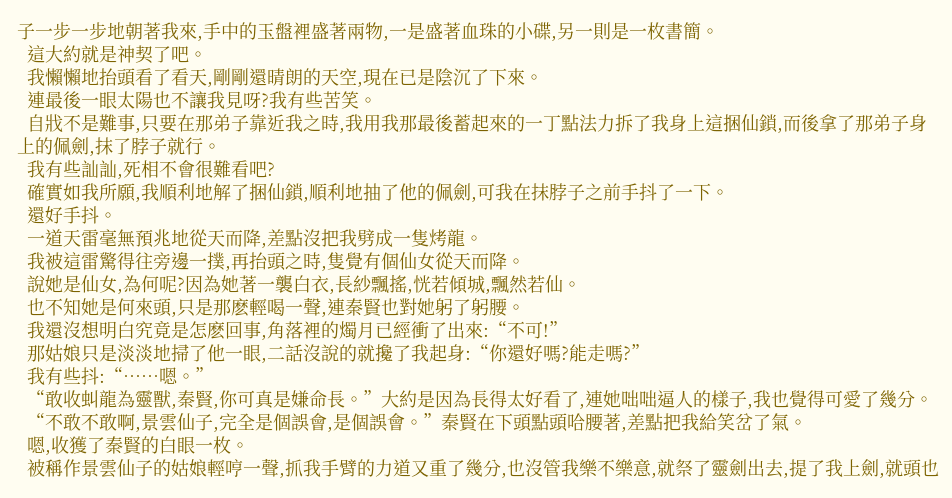子一步一步地朝著我來,手中的玉盤裡盛著兩物,一是盛著血珠的小碟,另一則是一枚書簡。
  這大約就是神契了吧。
  我懶懶地抬頭看了看天,剛剛還晴朗的天空,現在已是陰沉了下來。
  連最後一眼太陽也不讓我見呀?我有些苦笑。
  自戕不是難事,只要在那弟子靠近我之時,我用我那最後蓄起來的一丁點法力拆了我身上這捆仙鎖,而後拿了那弟子身上的佩劍,抹了脖子就行。
  我有些訕訕,死相不會很難看吧?
  確實如我所願,我順利地解了捆仙鎖,順利地抽了他的佩劍,可我在抹脖子之前手抖了一下。
  還好手抖。
  一道天雷毫無預兆地從天而降,差點沒把我劈成一隻烤龍。
  我被這雷驚得往旁邊一撲,再抬頭之時,隻覺有個仙女從天而降。
  說她是仙女,為何呢?因為她著一襲白衣,長紗飄搖,恍若傾城,飄然若仙。
  也不知她是何來頭,只是那麽輕喝一聲,連秦賢也對她躬了躬腰。
  我還沒想明白究竟是怎麽回事,角落裡的燭月已經衝了出來:“不可!”
  那姑娘只是淡淡地掃了他一眼,二話沒說的就攙了我起身:“你還好嗎?能走嗎?”
  我有些抖:“……嗯。”
  “敢收虯龍為靈獸,秦賢,你可真是嫌命長。”大約是因為長得太好看了,連她咄咄逼人的樣子,我也覺得可愛了幾分。
  “不敢不敢啊,景雲仙子,完全是個誤會,是個誤會。”秦賢在下頭點頭哈腰著,差點把我給笑岔了氣。
  嗯,收獲了秦賢的白眼一枚。
  被稱作景雲仙子的姑娘輕哼一聲,抓我手臂的力道又重了幾分,也沒管我樂不樂意,就祭了靈劍出去,提了我上劍,就頭也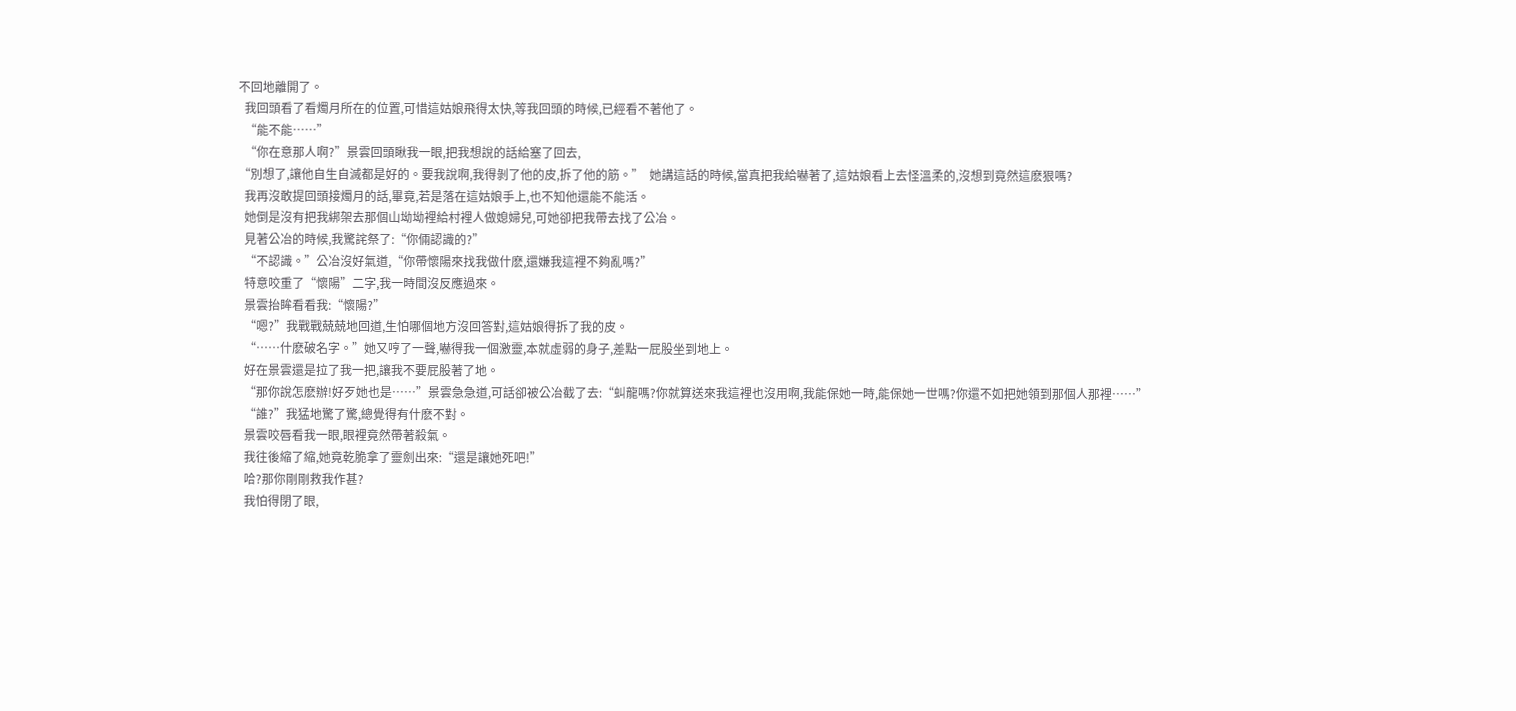不回地離開了。
  我回頭看了看燭月所在的位置,可惜這姑娘飛得太快,等我回頭的時候,已經看不著他了。
  “能不能……”
  “你在意那人啊?”景雲回頭瞅我一眼,把我想說的話給塞了回去,
“別想了,讓他自生自滅都是好的。要我說啊,我得剝了他的皮,拆了他的筋。”  她講這話的時候,當真把我給嚇著了,這姑娘看上去怪溫柔的,沒想到竟然這麽狠嗎?
  我再沒敢提回頭接燭月的話,畢竟,若是落在這姑娘手上,也不知他還能不能活。
  她倒是沒有把我綁架去那個山坳坳裡給村裡人做媳婦兒,可她卻把我帶去找了公冶。
  見著公冶的時候,我驚詫祭了:“你倆認識的?”
  “不認識。”公冶沒好氣道,“你帶懷陽來找我做什麽,還嫌我這裡不夠亂嗎?”
  特意咬重了“懷陽”二字,我一時間沒反應過來。
  景雲抬眸看看我:“懷陽?”
  “嗯?”我戰戰兢兢地回道,生怕哪個地方沒回答對,這姑娘得拆了我的皮。
  “……什麽破名字。”她又哼了一聲,嚇得我一個激靈,本就虛弱的身子,差點一屁股坐到地上。
  好在景雲還是拉了我一把,讓我不要屁股著了地。
  “那你說怎麽辦!好歹她也是……”景雲急急道,可話卻被公冶截了去:“虯龍嗎?你就算送來我這裡也沒用啊,我能保她一時,能保她一世嗎?你還不如把她領到那個人那裡……”
  “誰?”我猛地驚了驚,總覺得有什麽不對。
  景雲咬唇看我一眼,眼裡竟然帶著殺氣。
  我往後縮了縮,她竟乾脆拿了靈劍出來:“還是讓她死吧!”
  哈?那你剛剛救我作甚?
  我怕得閉了眼,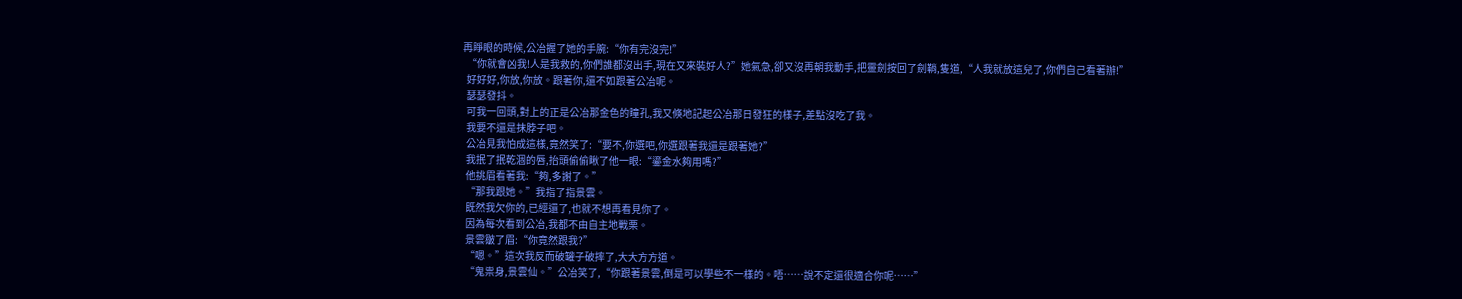再睜眼的時候,公冶握了她的手腕:“你有完沒完!”
  “你就會凶我!人是我救的,你們誰都沒出手,現在又來裝好人?”她氣急,卻又沒再朝我動手,把靈劍按回了劍鞘,隻道,“人我就放這兒了,你們自己看著辦!”
  好好好,你放,你放。跟著你,還不如跟著公冶呢。
  瑟瑟發抖。
  可我一回頭,對上的正是公冶那金色的瞳孔,我又倏地記起公冶那日發狂的樣子,差點沒吃了我。
  我要不還是抹脖子吧。
  公冶見我怕成這樣,竟然笑了:“要不,你選吧,你選跟著我還是跟著她?”
  我抿了抿乾涸的唇,抬頭偷偷瞅了他一眼:“鎏金水夠用嗎?”
  他挑眉看著我:“夠,多謝了。”
  “那我跟她。”我指了指景雲。
  既然我欠你的,已經還了,也就不想再看見你了。
  因為每次看到公冶,我都不由自主地戰栗。
  景雲皺了眉:“你竟然跟我?”
  “嗯。”這次我反而破罐子破摔了,大大方方道。
  “鬼祟身,景雲仙。”公冶笑了,“你跟著景雲,倒是可以學些不一樣的。唔……說不定還很適合你呢……”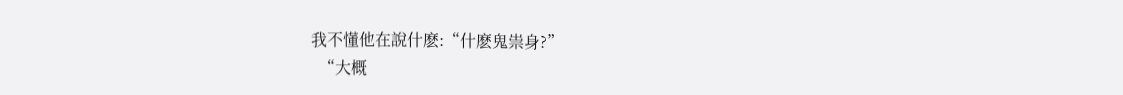我不懂他在說什麽:“什麽鬼祟身?”
  “大概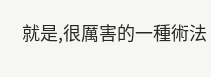就是,很厲害的一種術法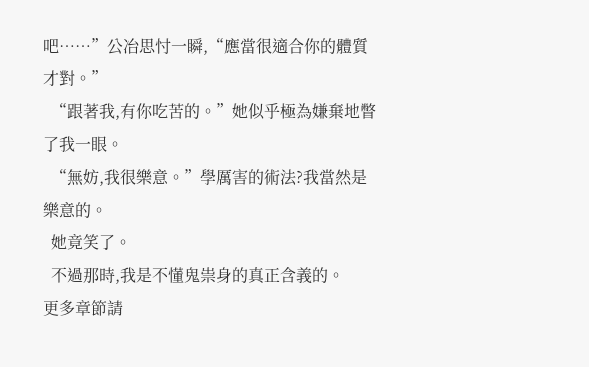吧……”公冶思忖一瞬,“應當很適合你的體質才對。”
  “跟著我,有你吃苦的。”她似乎極為嫌棄地瞥了我一眼。
  “無妨,我很樂意。”學厲害的術法?我當然是樂意的。
  她竟笑了。
  不過那時,我是不懂鬼祟身的真正含義的。
更多章節請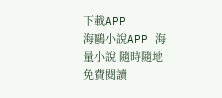下載APP
海鷗小說APP 海量小說 隨時隨地免費閱讀